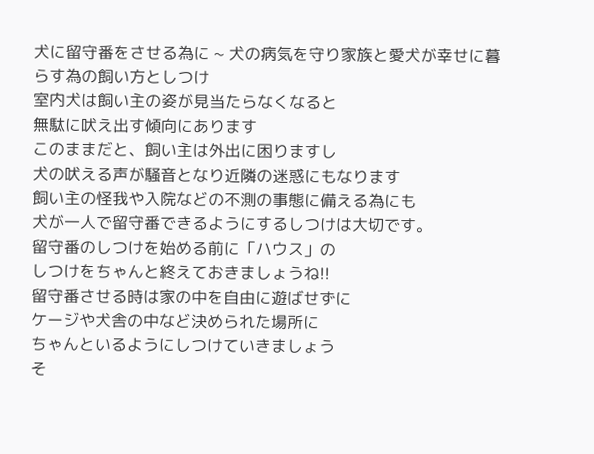犬に留守番をさせる為に ~ 犬の病気を守り家族と愛犬が幸せに暮らす為の飼い方としつけ
室内犬は飼い主の姿が見当たらなくなると
無駄に吠え出す傾向にあります
このままだと、飼い主は外出に困りますし
犬の吠える声が騒音となり近隣の迷惑にもなります
飼い主の怪我や入院などの不測の事態に備える為にも
犬が一人で留守番できるようにするしつけは大切です。
留守番のしつけを始める前に「ハウス」の
しつけをちゃんと終えておきましょうね!!
留守番させる時は家の中を自由に遊ばせずに
ケージや犬舎の中など決められた場所に
ちゃんといるようにしつけていきましょう
そ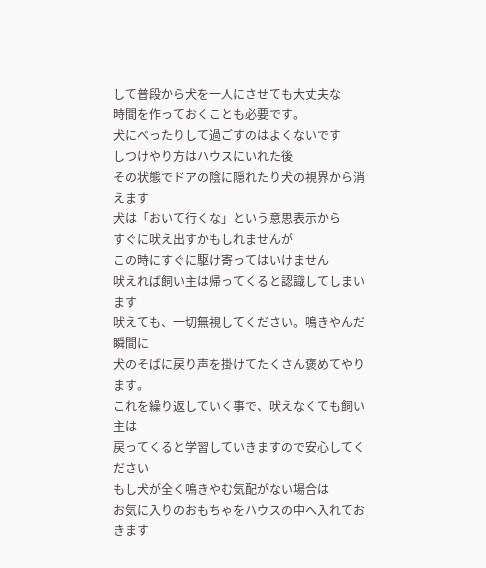して普段から犬を一人にさせても大丈夫な
時間を作っておくことも必要です。
犬にべったりして過ごすのはよくないです
しつけやり方はハウスにいれた後
その状態でドアの陰に隠れたり犬の視界から消えます
犬は「おいて行くな」という意思表示から
すぐに吠え出すかもしれませんが
この時にすぐに駆け寄ってはいけません
吠えれば飼い主は帰ってくると認識してしまいます
吠えても、一切無視してください。鳴きやんだ瞬間に
犬のそばに戻り声を掛けてたくさん褒めてやります。
これを繰り返していく事で、吠えなくても飼い主は
戻ってくると学習していきますので安心してください
もし犬が全く鳴きやむ気配がない場合は
お気に入りのおもちゃをハウスの中へ入れておきます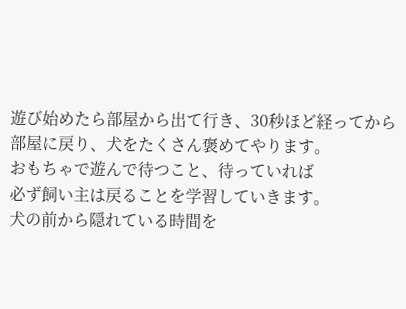遊び始めたら部屋から出て行き、30秒ほど経ってから
部屋に戻り、犬をたくさん褒めてやります。
おもちゃで遊んで待つこと、待っていれば
必ず飼い主は戻ることを学習していきます。
犬の前から隠れている時間を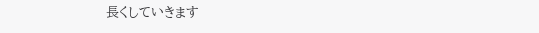長くしていきます